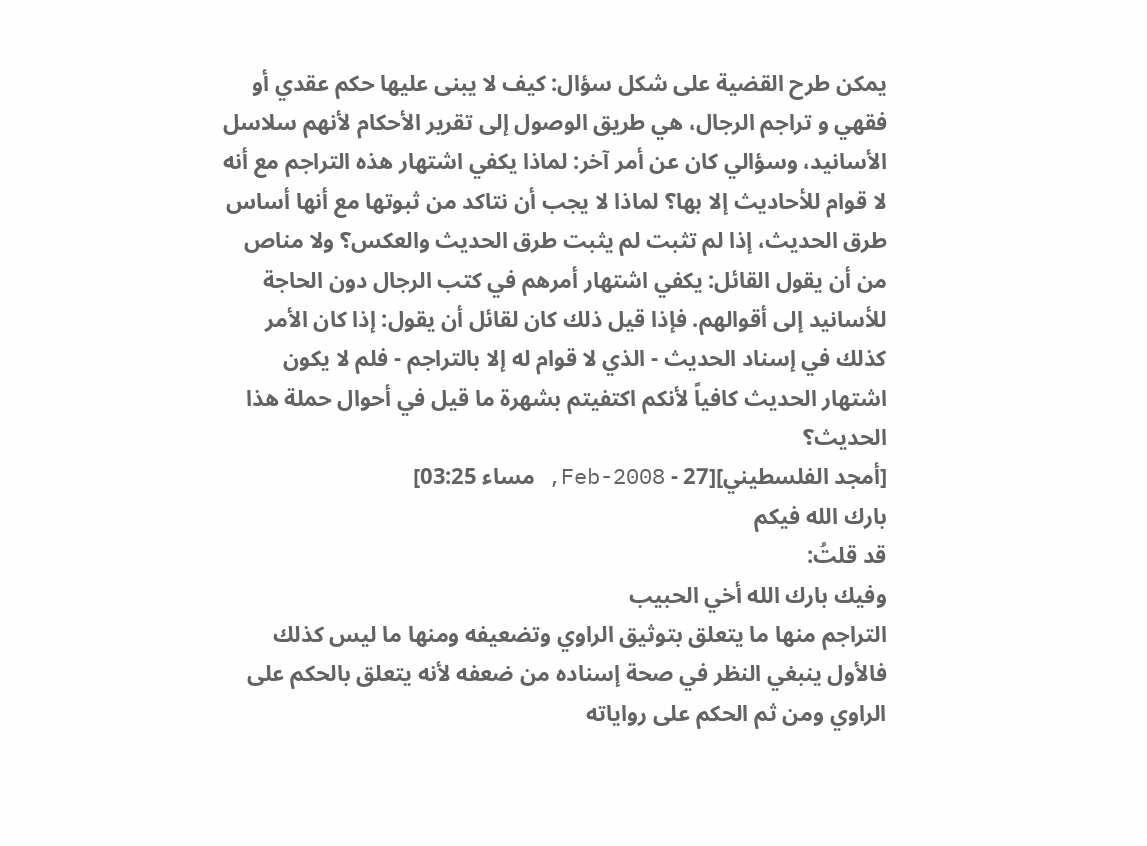يمكن طرح القضية على شكل سؤال: كيف لا يبنى عليها حكم عقدي أو فقهي و تراجم الرجال، هي طريق الوصول إلى تقرير الأحكام لأنهم سلاسل الأسانيد، وسؤالي كان عن أمر آخر: لماذا يكفي اشتهار هذه التراجم مع أنه لا قوام للأحاديث إلا بها؟ لماذا لا يجب أن نتاكد من ثبوتها مع أنها أساس طرق الحديث، إذا لم تثبت لم يثبت طرق الحديث والعكس؟ ولا مناص من أن يقول القائل: يكفي اشتهار أمرهم في كتب الرجال دون الحاجة للأسانيد إلى أقوالهم. فإذا قيل ذلك كان لقائل أن يقول: إذا كان الأمر كذلك في إسناد الحديث - الذي لا قوام له إلا بالتراجم - فلم لا يكون اشتهار الحديث كافياً لأنكم اكتفيتم بشهرة ما قيل في أحوال حملة هذا الحديث؟
[أمجد الفلسطيني][27 - Feb-2008, مساء 03:25]
بارك الله فيكم
قد قلتُ:
وفيك بارك الله أخي الحبيب
التراجم منها ما يتعلق بتوثيق الراوي وتضعيفه ومنها ما ليس كذلك
فالأول ينبغي النظر في صحة إسناده من ضعفه لأنه يتعلق بالحكم على الراوي ومن ثم الحكم على رواياته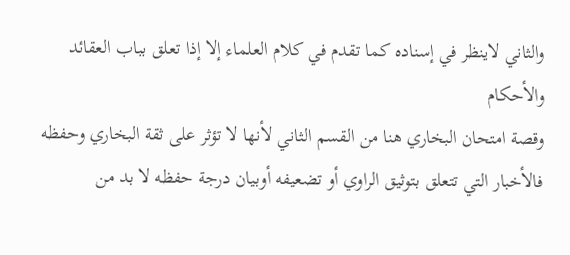والثاني لاينظر في إسناده كما تقدم في كلام العلماء إلا إذا تعلق بباب العقائد والأحكام
وقصة امتحان البخاري هنا من القسم الثاني لأنها لا تؤثر على ثقة البخاري وحفظه
فالأخبار التي تتعلق بتوثيق الراوي أو تضعيفه أوبيان درجة حفظه لا بد من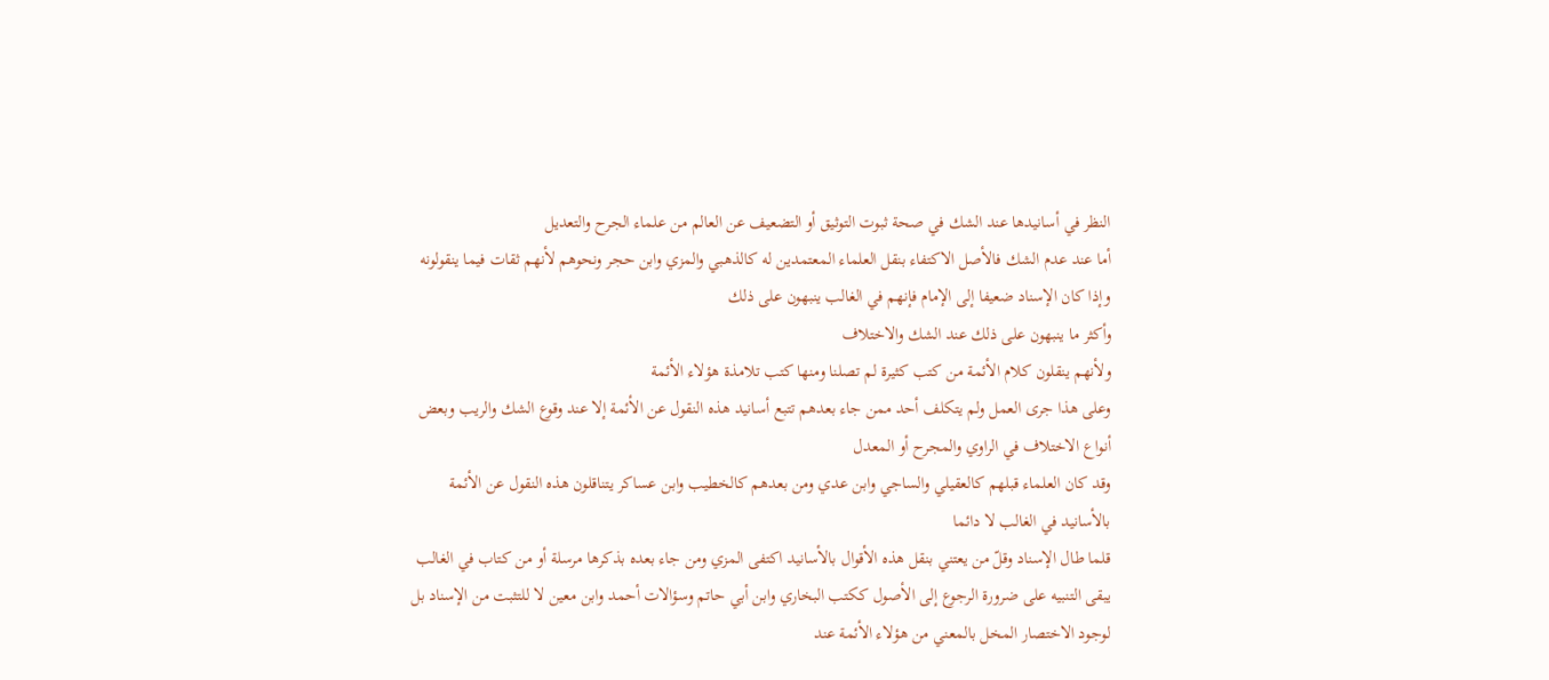النظر في أسانيدها عند الشك في صحة ثبوت التوثيق أو التضعيف عن العالم من علماء الجرح والتعديل
أما عند عدم الشك فالأصل الاكتفاء بنقل العلماء المعتمدين له كالذهبي والمزي وابن حجر ونحوهم لأنهم ثقات فيما ينقولونه وإذا كان الإسناد ضعيفا إلى الإمام فإنهم في الغالب ينبهون على ذلك
وأكثر ما ينبهون على ذلك عند الشك والاختلاف
ولأنهم ينقلون كلام الأئمة من كتب كثيرة لم تصلنا ومنها كتب تلامذة هؤلاء الأئمة
وعلى هذا جرى العمل ولم يتكلف أحد ممن جاء بعدهم تتبع أسانيد هذه النقول عن الأئمة إلا عند وقوع الشك والريب وبعض أنواع الاختلاف في الراوي والمجرح أو المعدل
وقد كان العلماء قبلهم كالعقيلي والساجي وابن عدي ومن بعدهم كالخطيب وابن عساكر يتناقلون هذه النقول عن الأئمة بالأسانيد في الغالب لا دائما
قلما طال الإسناد وقلّ من يعتني بنقل هذه الأقوال بالأسانيد اكتفى المزي ومن جاء بعده بذكرها مرسلة أو من كتاب في الغالب
يبقى التنبيه على ضرورة الرجوع إلى الأصول ككتب البخاري وابن أبي حاتم وسؤالات أحمد وابن معين لا للتثبت من الإسناد بل لوجود الاختصار المخل بالمعني من هؤلاء الأئمة عند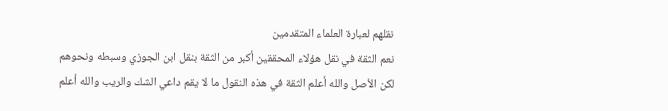نقلهم لعبارة العلماء المتقدمين
نعم الثقة في نقل هؤلاء المحققين أكبر من الثقة بنقل ابن الجوزي وسبطه ونحوهم
لكن الأصل والله أعلم الثقة في هذه النقول ما لا يقم داعي الشك والريب والله أعلم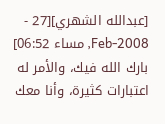[عبدالله الشهري][27 - Feb-2008, مساء 06:52]
بارك الله فيك، والأمر له اعتبارات كثيرة، وأنا معك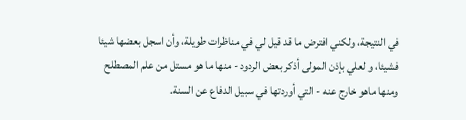في النتيجة، ولكني افترض ما قد قيل لي في مناظرات طويلة، وأن اسجل بعضها شيئا فشيئا، و لعلي بإذن المولى أذكر بعض الردود - منها ما هو مستل من علم المصطلح ومنها ماهو خارج عنه - التي أوردتها في سبيل الدفاع عن السنة.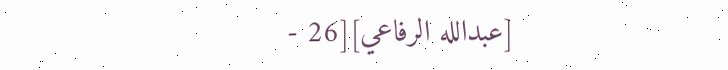[عبدالله الرفاعي][26 -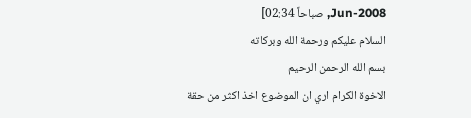Jun-2008, صباحاً 02:34]
السلام عليكم ورحمة الله وبركاته
بسم الله الرحمن الرحيم
الاخوة الكرام اري ان الموضوع اخذ اكثر من حقة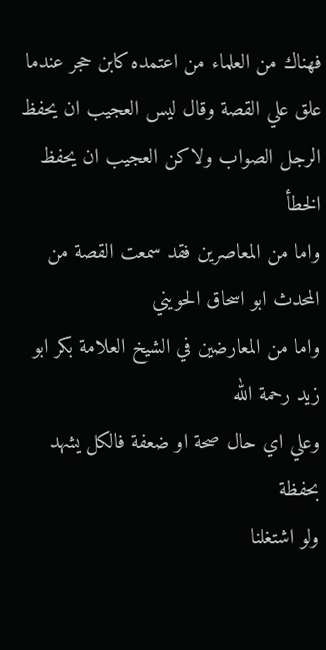فهناك من العلماء من اعتمده كابن حجر عندما علق علي القصة وقال ليس العجيب ان يحفظ الرجل الصواب ولاكن العجيب ان يحفظ الخطأ
واما من المعاصرين فقد سمعت القصة من المحدث ابو اسحاق الحويني
واما من المعارضين في الشيخ العلامة بكر ابو زيد رحمة الله
وعلي اي حال صحة او ضعفة فالكل يشهد بحفظة
ولو اشتغلنا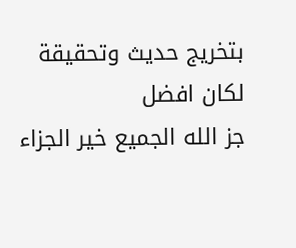بتخريج حديث وتحقيقة لكان افضل
جز الله الجميع خير الجزاء